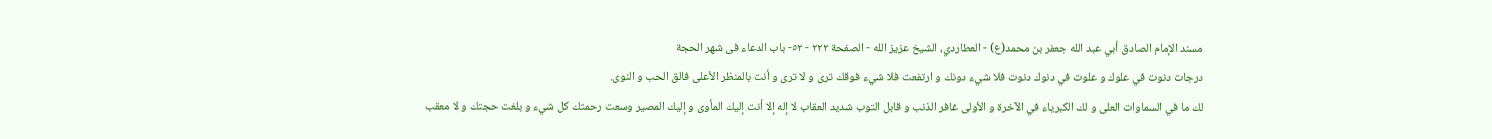مسند الإمام الصادق أبي عبد الله جعفر بن محمد(ع) - العطاردي، الشيخ عزيز الله - الصفحة ٢٢٢ - ٥٢- باب الدعاء فى شهر الحجة
درجات دنوت في علوك و علوت في دنوك دنوت فلا شيء دونك و ارتفعت فلا شيء فوقك ترى و لا ترى و أنت بالمنظر الأعلى فالق الحب و النوى.
لك ما في السماوات العلى و لك الكبرياء في الآخرة و الأولى غافر الذنب و قابل التوب شديد العقاب لا إله إلا أنت إليك المأوى و إليك المصير وسعت رحمتك كل شيء و بلغت حجتك و لا معقب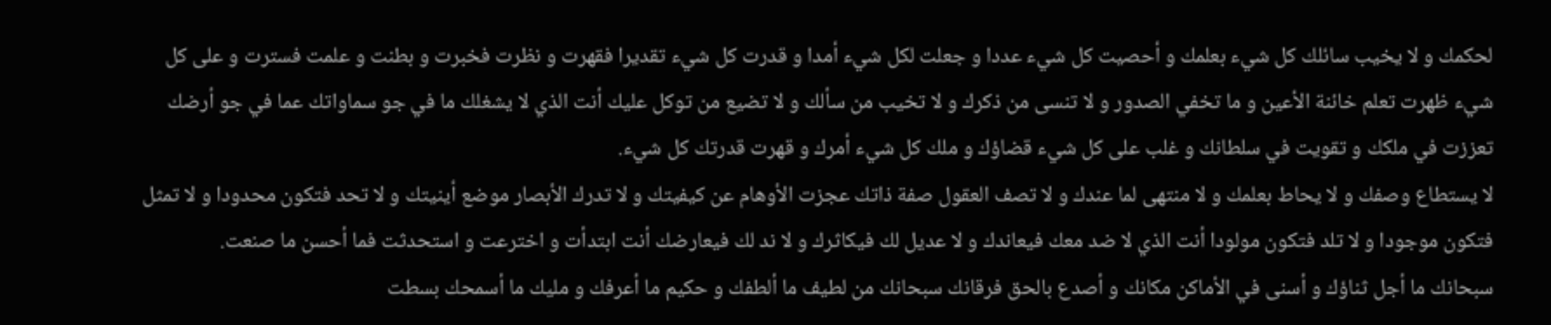لحكمك و لا يخيب سائلك كل شيء بعلمك و أحصيت كل شيء عددا و جعلت لكل شيء أمدا و قدرت كل شيء تقديرا فقهرت و نظرت فخبرت و بطنت و علمت فسترت و على كل شيء ظهرت تعلم خائنة الأعين و ما تخفي الصدور و لا تنسى من ذكرك و لا تخيب من سألك و لا تضيع من توكل عليك أنت الذي لا يشغلك ما في جو سماواتك عما في جو أرضك تعززت في ملكك و تقويت في سلطانك و غلب على كل شيء قضاؤك و ملك كل شيء أمرك و قهرت قدرتك كل شيء.
لا يستطاع وصفك و لا يحاط بعلمك و لا منتهى لما عندك و لا تصف العقول صفة ذاتك عجزت الأوهام عن كيفيتك و لا تدرك الأبصار موضع أينيتك و لا تحد فتكون محدودا و لا تمثل فتكون موجودا و لا تلد فتكون مولودا أنت الذي لا ضد معك فيعاندك و لا عديل لك فيكاثرك و لا ند لك فيعارضك أنت ابتدأت و اخترعت و استحدثت فما أحسن ما صنعت.
سبحانك ما أجل ثناؤك و أسنى في الأماكن مكانك و أصدع بالحق فرقانك سبحانك من لطيف ما ألطفك و حكيم ما أعرفك و مليك ما أسمحك بسطت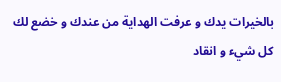بالخيرات يدك و عرفت الهداية من عندك و خضع لك كل شيء و انقاد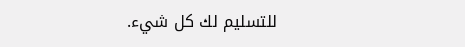للتسليم لك كل شيء.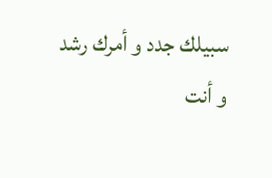سبيلك جدد و أمرك رشد و أنت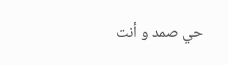حي صمد و أنت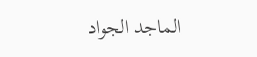الماجد الجواد